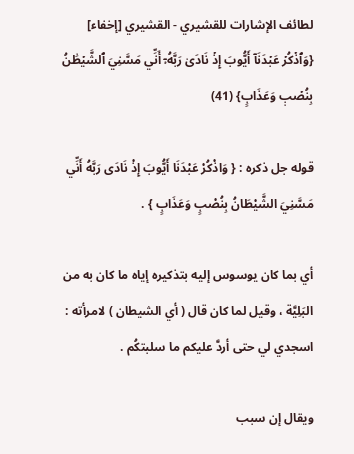لطائف الإشارات للقشيري - القشيري [إخفاء]
{وَٱذۡكُرۡ عَبۡدَنَآ أَيُّوبَ إِذۡ نَادَىٰ رَبَّهُۥٓ أَنِّي مَسَّنِيَ ٱلشَّيۡطَٰنُ بِنُصۡبٖ وَعَذَابٍ} (41)

قوله جل ذكره : { وَاذْكُرْ عَبْدَنَا أَيُّوبَ إِذْ نَادَى رَبَّهُ أَنِّي مَسَّنِيَ الشَّيْطَانُ بِنُصْبٍ وَعَذَابٍ } .

أي بما كان يوسوس إليه بتذكيره إياه ما كان به من البَلِيَّة ، وقيل لما كان قال ( أي الشيطان ) لامرأته : اسجدي لي حتى أردَّ عليكم ما سلبتكُم .

ويقال إن سبب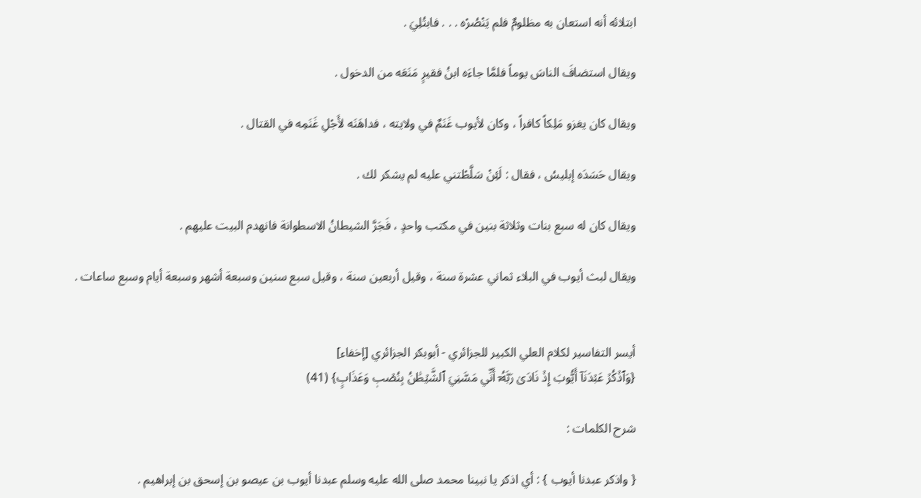ابتلائه أنه استعان به مظلومٌ فلم يَنْصُرْه . . . فابتُلِيَ .

ويقال استضافَ الناسَ يوماً فلمَّا جاءَه ابنُ فقيرٍ مَنَعَه من الدخول .

ويقال كان يغزو مَلِكاً كافراً ، وكان لأيوب غَنَمٌ في ولايته ، فداهَنَه لأَجْلِ غَنَمِه في القتال .

ويقال حَسَدَه إبليسُ ، فقال : لَئِنْ سَلَّطْتني عليه لم يشكر لك .

ويقال كان له سبع بنات وثلاثة بنين في مكتب واحدٍ ، فَجَرَّ الشيطانُ الاسطوانة فانهدم البيت عليهم .

ويقال لبث أيوب في البلاء ثماني عشرة سنة ، وقيل أربعين سنة ، وقيل سبع سنين وسبعة أشهر وسبعة أيام وسبع ساعات .


أيسر التفاسير لكلام العلي الكبير للجزائري - أبوبكر الجزائري [إخفاء]
{وَٱذۡكُرۡ عَبۡدَنَآ أَيُّوبَ إِذۡ نَادَىٰ رَبَّهُۥٓ أَنِّي مَسَّنِيَ ٱلشَّيۡطَٰنُ بِنُصۡبٖ وَعَذَابٍ} (41)

شرح الكلمات :

{ واذكر عبدنا أيوب } : أي اذكر يا نبينا محمد صلى الله عليه وسلم عبدنا أيوب بن عيصو بن إسحق بن إبراهيم .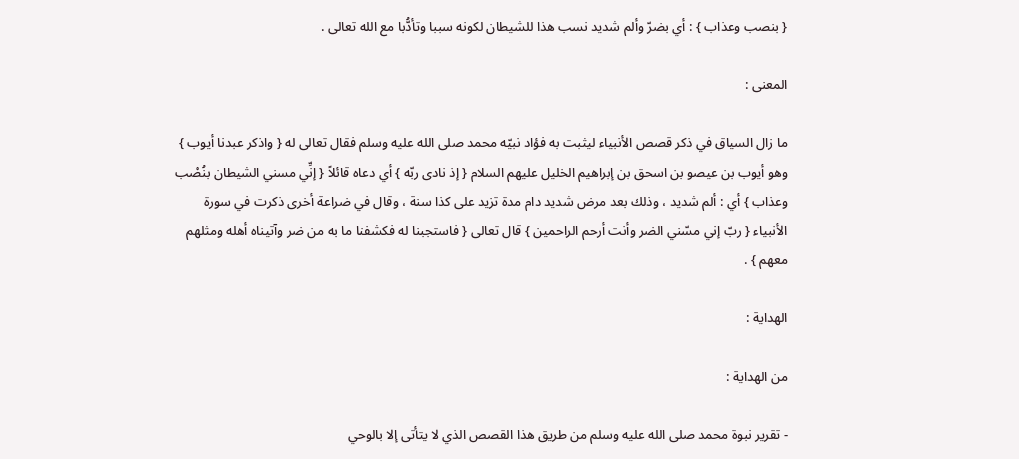{ بنصب وعذاب } : أي بضرّ وألم شديد نسب هذا للشيطان لكونه سببا وتأدُّبا مع الله تعالى .

المعنى :

ما زال السياق في ذكر قصص الأنبياء ليثبت به فؤاد نبيّه محمد صلى الله عليه وسلم فقال تعالى له { واذكر عبدنا أيوب } وهو أيوب بن عيصو بن اسحق بن إبراهيم الخليل عليهم السلام { إذ نادى ربّه } أي دعاه قائلاً { إنِّي مسني الشيطان بنُصْب وعذاب } أي : ألم شديد ، وذلك بعد مرض شديد دام مدة تزيد على كذا سنة ، وقال في ضراعة أخرى ذكرت في سورة الأنبياء { ربّ إني مسّني الضر وأنت أرحم الراحمين } قال تعالى { فاستجبنا له فكشفنا ما به من ضر وآتيناه أهله ومثلهم معهم } .

الهداية :

من الهداية :

- تقرير نبوة محمد صلى الله عليه وسلم من طريق هذا القصص الذي لا يتأتى إلا بالوحي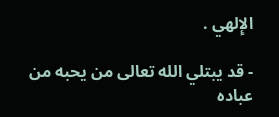الإِلهي .

- قد يبتلي الله تعالى من يحبه من عباده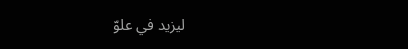ليزيد في علوّ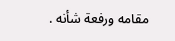مقامه ورفعة شأنه .